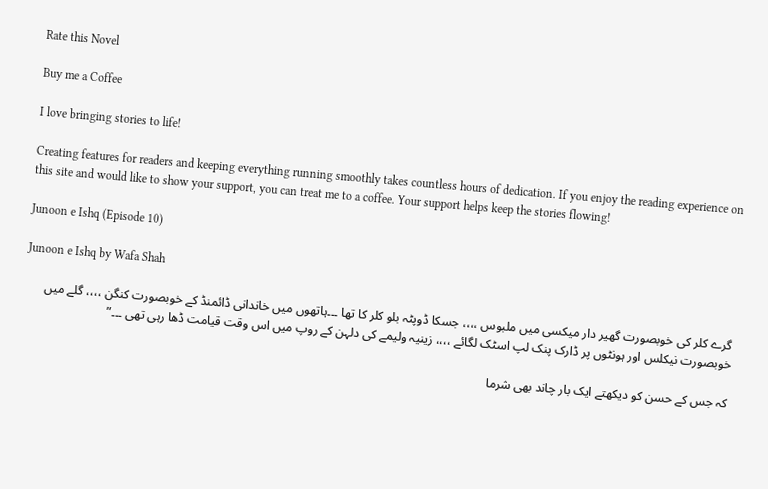Rate this Novel

Buy me a Coffee

I love bringing stories to life!

Creating features for readers and keeping everything running smoothly takes countless hours of dedication. If you enjoy the reading experience on this site and would like to show your support, you can treat me to a coffee. Your support helps keep the stories flowing!

Junoon e Ishq (Episode 10)

Junoon e Ishq by Wafa Shah

گرے کلر کی خوبصورت گھیر دار میکسی میں ملبوس ،،،، جسکا ڈوپٹہ بلو کلر کا تھا ۔۔۔ہاتھوں میں خاندانی ڈائمنڈ کے خوبصورت کنگن ،،،، گلے میں خوبصورت نیکلس اور ہونٹوں پر ڈارک پنک لپ اسٹک لگائے ،،،، زینیہ ولیمے کی دلہن کے روپ میں اس وقت قیامت ڈھا رہی تھی ۔۔۔”

کہ جس کے حسن کو دیکھتے ایک بار چاند بھی شرما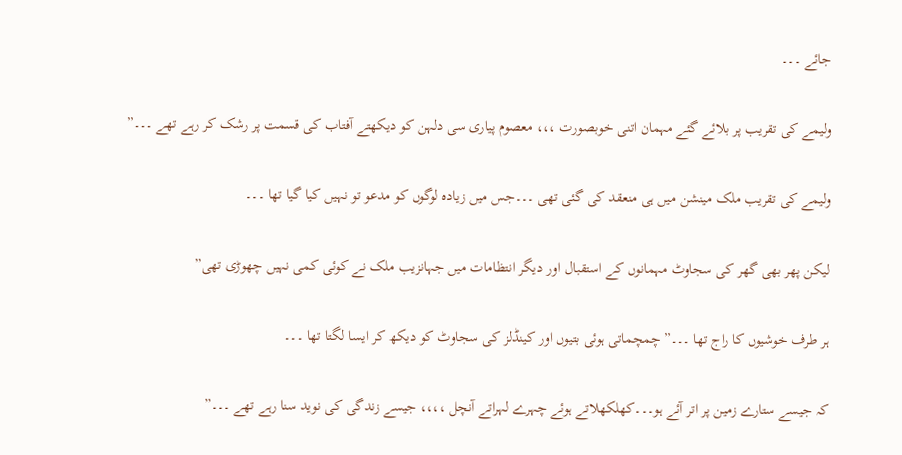جائے ۔۔۔

ولیمے کی تقریب پر بلائے گئے مہمان اتنی خوبصورت ،،، معصوم پیاری سی دلہن کو دیکھتے آفتاب کی قسمت پر رشک کر رہے تھے ۔۔۔”

ولیمے کی تقریب ملک مینشن میں ہی منعقد کی گئی تھی ۔۔۔جس میں زیادہ لوگوں کو مدعو تو نہیں کیا گیا تھا ۔۔۔

لیکن پھر بھی گھر کی سجاوٹ مہمانوں کے استقبال اور دیگر انتظامات میں جہانزیب ملک نے کوئی کمی نہیں چھوڑی تھی”

ہر طرف خوشیوں کا راج تھا ۔۔۔” چمچماتی ہوئی بتیوں اور کینڈلز کی سجاوٹ کو دیکھ کر ایسا لگتا تھا ۔۔۔

کہ جیسے ستارے زمین پر اتر آئے ہو۔۔۔کھلکھلاتے ہوئے چہرے لہراتے آنچل ،،،، جیسے زندگی کی نوید سنا رہے تھے ۔۔۔”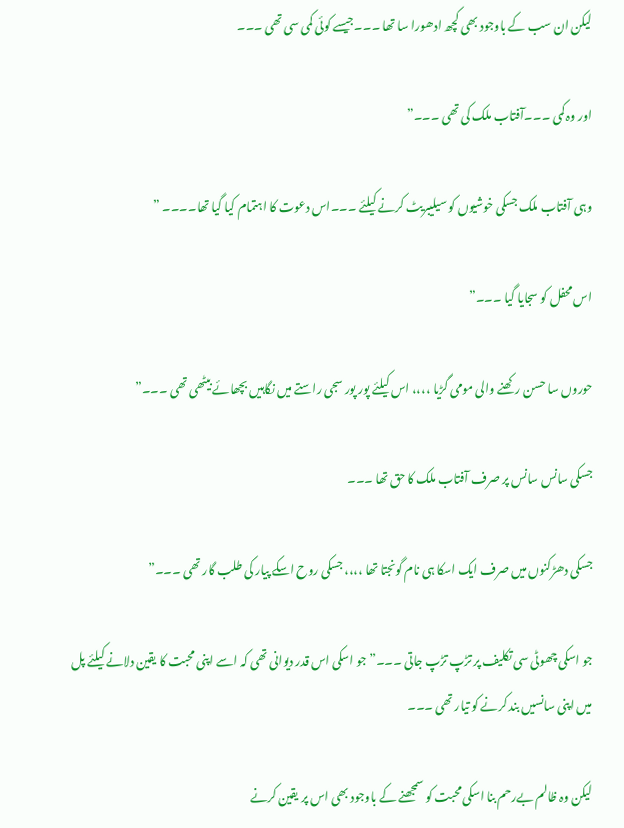لیکن ان سب کے باوجود بھی کچھ ادھورا سا تھا ۔۔۔جیسے کوئی کمی سی تھی ۔۔۔

اور وہ کمی ۔۔۔آفتاب ملک کی تھی ۔۔۔”

وہی آفتاب ملک جسکی خوشیوں کو سیلیبریٹ کرنے کیلئے ۔۔۔اس دعوت کا اہتمام کیا گیا تھا۔۔۔۔ ”

اس محفل کو سجایا گیا ۔۔۔”

حوروں سا حسن رکھنے والی مومی گڑیا ،،،، اس کیلئے پور پور سجی راستے میں نگاہیں بچھائے بیٹھی تھی ۔۔۔”

جسکی سانس سانس پر صرف آفتاب ملک کا حق تھا ۔۔۔

جسکی دھڑکنوں میں صرف ایک اسکا ہی نام گونجتا تھا ،،،، جسکی روح اسکے پیار کی طلب گار تھی ۔۔۔”

جو اسکی چھوٹی سی تکلیف پر تڑپ تڑپ جاتی ۔۔۔” جو اسکی اس قدر دیوانی تھی کہ اسے اپنی محبت کا یقین دلانے کیلئے پل میں اپنی سانسیں بند کرنے کو تیار تھی ۔۔۔

لیکن وہ ظالم بےرحم بنا اسکی محبت کو سمجھنے کے باوجود بھی اس پر یقین کرنے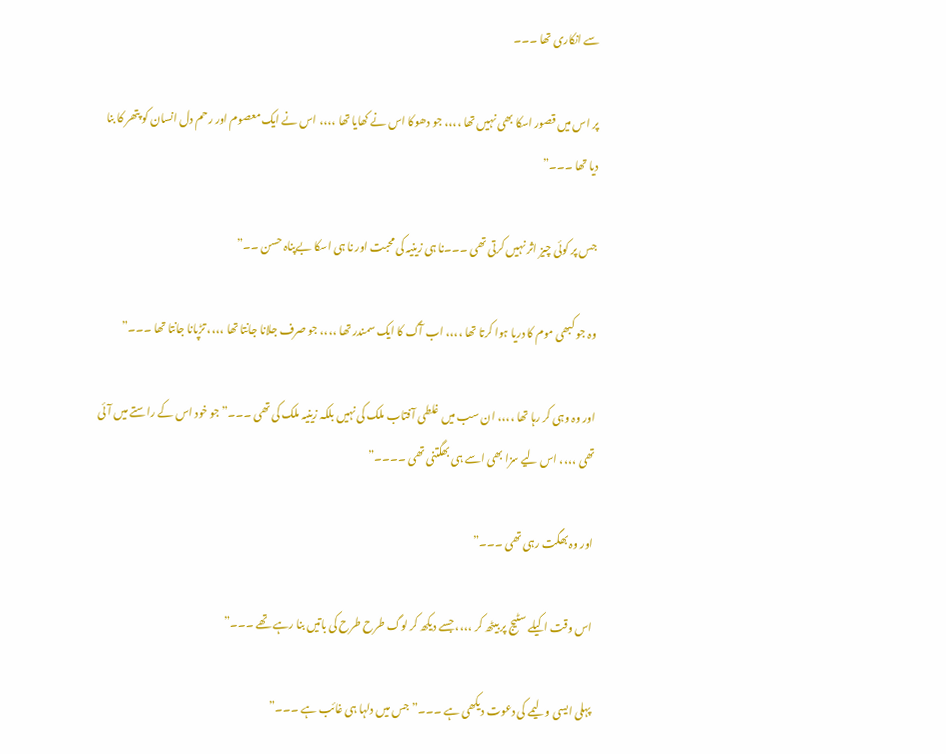سے انکاری تھا ۔۔۔

پر اس میں قصور اسکا بھی نہیں تھا ،،،، جو دھوکا اس نے کھایا تھا ،،،، اس نے ایک معصوم اور رحم دل انسان کو پتھر کا بنا دیا تھا ۔۔۔”

جس پر کوئی چیز اثر نہیں کرتی تھی ۔۔۔نا ہی زینیہ کی محبت اور نا ہی اسکا بےپناہ حسن ۔۔”

وہ جو کبھی موم کا دریا ہوا کرتا تھا ،،،، اب آگ کا ایک سمندر تھا ،،،، جو صرف جلانا جانتا تھا ،،،، تڑپانا جانتا تھا ۔۔۔”

اور وہ وہی کر رہا تھا ،،،، ان سب میں غلطی آفتاب ملک کی نہیں بلکہ زینیہ ملک کی تھی ۔۔۔”جو خود اس کے راستے میں آئی تھی ،،،، اس لیے سزا بھی اسے ہی بھگتنی تھی ۔۔۔۔”

اور وہ بھگت رہی تھی ۔۔۔”

اس وقت اکیلے سٹیج پر بیٹھ کر ،،،، جسے دیکھ کر لوگ طرح طرح کی باتیں بنا رہے تھے ۔۔۔”

پہلی ایسی ولیمے کی دعوت دیکھی ہے ۔۔۔” جس میں دلہا ہی غائب ہے ۔۔۔”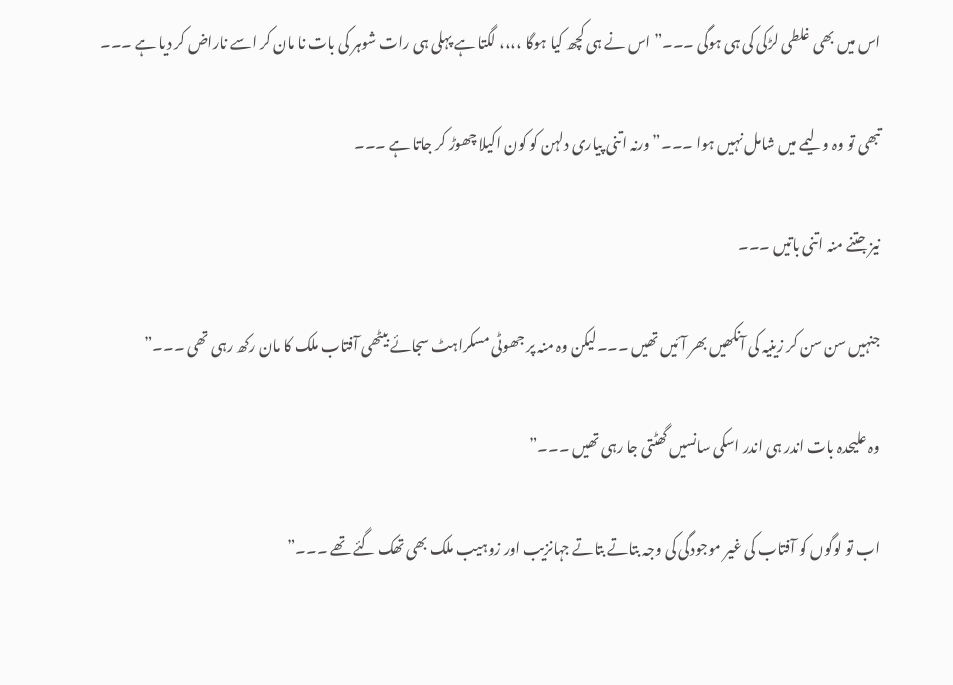اس میں بھی غلطی لڑکی کی ہی ہوگی ۔۔۔” اس نے ہی کچھ کیا ہوگا ،،،، لگتا ہے پہلی ہی رات شوہر کی بات نا مان کر اسے ناراض کر دیا ہے ۔۔۔

تبھی تو وہ ولیمے میں شامل نہیں ہوا ۔۔۔” ورنہ اتنی پیاری دلہن کو کون اکیلا چھوڑ کر جاتا ہے ۔۔۔

نیز جتنے منہ اتنی باتیں ۔۔۔

جنہیں سن سن کر زینیہ کی آنکھیں بھر آئیں تھیں ۔۔۔لیکن وہ منہ پر جھوٹی مسکراہٹ سجائے بیٹھی آفتاب ملک کا مان رکھ رہی تھی ۔۔۔”

وہ علیحدہ بات اندر ہی اندر اسکی سانسیں گھٹتی جا رہی تھیں ۔۔۔”

اب تو لوگوں کو آفتاب کی غیر موجودگی کی وجہ بتاتے بتاتے جہانزیب اور زوہیب ملک بھی تھک گئے تھے ۔۔۔”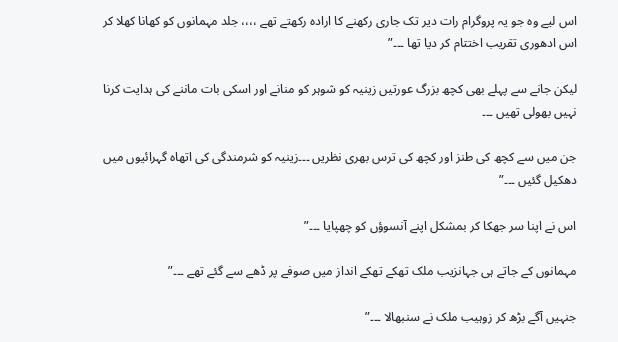اس لیے وہ جو یہ پروگرام رات دیر تک جاری رکھنے کا ارادہ رکھتے تھے ،،،، جلد مہمانوں کو کھانا کھلا کر اس ادھوری تقریب اختتام کر دیا تھا ۔۔۔”

لیکن جانے سے پہلے بھی کچھ بزرگ عورتیں زینیہ کو شوہر کو منانے اور اسکی بات ماننے کی ہدایت کرنا نہیں بھولی تھیں ۔۔۔

جن میں سے کچھ کی طنز اور کچھ کی ترس بھری نظریں ۔۔۔زینیہ کو شرمندگی کی اتھاہ گہرائیوں میں دھکیل گئیں ۔۔۔”

اس نے اپنا سر جھکا کر بمشکل اپنے آنسوؤں کو چھپایا ۔۔۔”

مہمانوں کے جاتے ہی جہانزیب ملک تھکے تھکے انداز میں صوفے پر ڈھے سے گئے تھے ۔۔۔”

جنہیں آگے بڑھ کر زوہیب ملک نے سنبھالا ۔۔۔”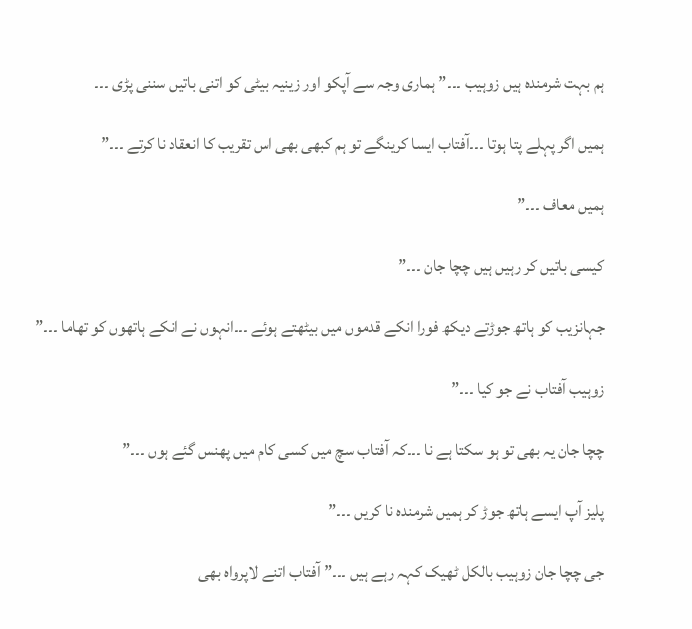ہم بہت شرمندہ ہیں زوہیب ۔۔۔” ہماری وجہ سے آپکو اور زینیہ بیٹی کو اتنی باتیں سننی پڑی ۔۔۔

ہمیں اگر پہلے پتا ہوتا ۔۔۔آفتاب ایسا کرینگے تو ہم کبھی بھی اس تقریب کا انعقاد نا کرتے ۔۔۔”

ہمیں معاف ۔۔۔”

کیسی باتیں کر رہیں ہیں چچا جان ۔۔۔”

جہانزیب کو ہاتھ جوڑتے دیکھ فورا انکے قدموں میں بیٹھتے ہوئے ۔۔۔انہوں نے انکے ہاتھوں کو تھاما ۔۔۔”

زوہیب آفتاب نے جو کیا ۔۔۔”

چچا جان یہ بھی تو ہو سکتا ہے نا ۔۔۔کہ آفتاب سچ میں کسی کام میں پھنس گئے ہوں ۔۔۔”

پلیز آپ ایسے ہاتھ جوڑ کر ہمیں شرمندہ نا کریں ۔۔۔”

جی چچا جان زوہیب بالکل ٹھیک کہہ رہے ہیں ۔۔۔” آفتاب اتنے لاپرواہ بھی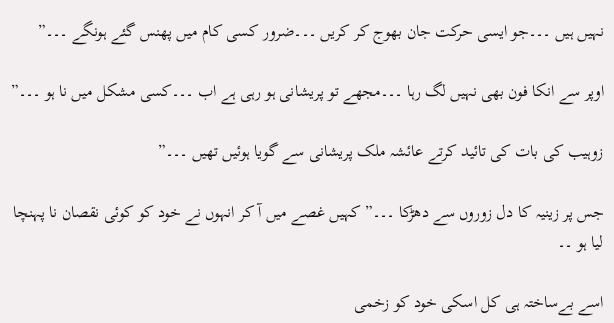نہیں ہیں ۔۔۔جو ایسی حرکت جان بھوج کر کریں ۔۔۔ضرور کسی کام میں پھنس گئے ہونگے ۔۔۔”

اوپر سے انکا فون بھی نہیں لگ رہا ۔۔۔مجھے تو پریشانی ہو رہی ہے اب ۔۔۔کسی مشکل میں نا ہو ۔۔۔”

زوہیب کی بات کی تائید کرتے عائشہ ملک پریشانی سے گویا ہوئیں تھیں ۔۔۔”

جس پر زینیہ کا دل زوروں سے دھڑکا ۔۔۔” کہیں غصے میں آ کر انہوں نے خود کو کوئی نقصان نا پہنچا لیا ہو ۔۔

اسے بےساختہ ہی کل اسکی خود کو زخمی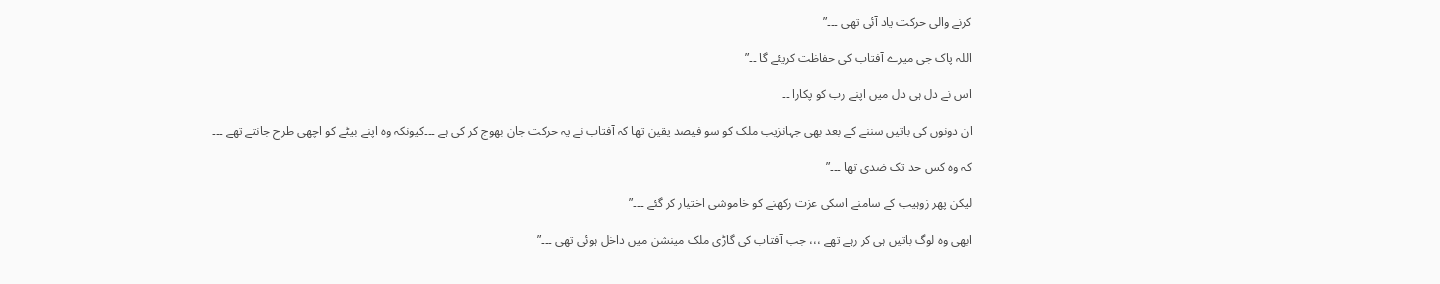کرنے والی حرکت یاد آئی تھی ۔۔۔”

اللہ پاک جی میرے آفتاب کی حفاظت کریئے گا ۔۔”

اس نے دل ہی دل میں اپنے رب کو پکارا ۔۔

ان دونوں کی باتیں سننے کے بعد بھی جہانزیب ملک کو سو فیصد یقین تھا کہ آفتاب نے یہ حرکت جان بھوج کر کی ہے ۔۔۔کیونکہ وہ اپنے بیٹے کو اچھی طرح جانتے تھے ۔۔۔

کہ وہ کس حد تک ضدی تھا ۔۔۔”

لیکن پھر زوہیب کے سامنے اسکی عزت رکھنے کو خاموشی اختیار کر گئے ۔۔۔”

ابھی وہ لوگ باتیں ہی کر رہے تھے ،،، جب آفتاب کی گاڑی ملک مینشن میں داخل ہوئی تھی ۔۔۔”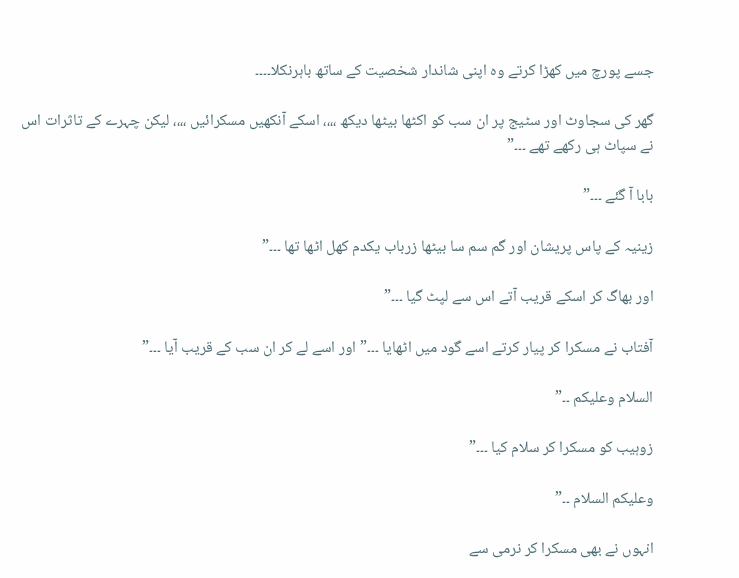جسے پورچ میں کھڑا کرتے وہ اپنی شاندار شخصیت کے ساتھ باہرنکلا۔۔۔۔

گھر کی سجاوٹ اور سٹیج پر ان سب کو اکٹھا بیٹھا دیکھ ،،،، اسکے آنکھیں مسکرائیں ،،،، لیکن چہرے کے تاثرات اس نے سپاٹ ہی رکھے تھے ۔۔۔”

بابا آ گئے ۔۔۔”

زینیہ کے پاس پریشان اور گم سم سا بیٹھا زرباب یکدم کھل اٹھا تھا ۔۔۔”

اور بھاگ کر اسکے قریب آتے اس سے لپٹ گیا ۔۔۔”

آفتاب نے مسکرا کر پیار کرتے اسے گود میں اٹھایا ۔۔۔”اور اسے لے کر ان سب کے قریب آیا ۔۔۔”

السلام وعلیکم ۔۔”

زوہیب کو مسکرا کر سلام کیا ۔۔۔”

وعلیکم السلام ۔۔”

انہوں نے بھی مسکرا کر نرمی سے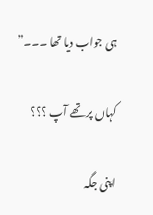ہی جواب دیا تھا ۔۔۔”

کہاں پر تھے آپ ؟؟؟

اپنی جگہ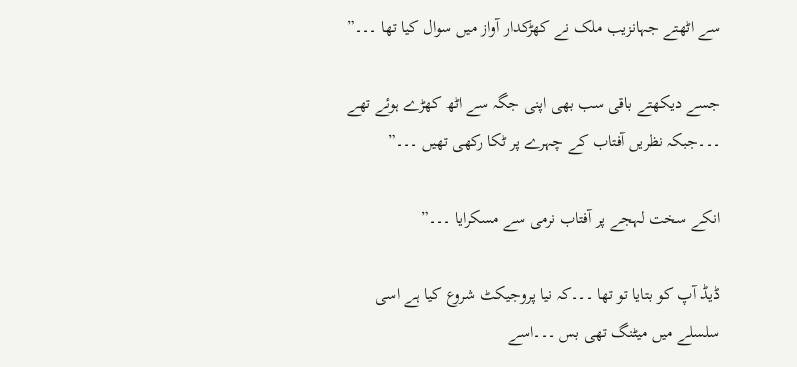سے اٹھتے جہانزیب ملک نے کھڑکدار آواز میں سوال کیا تھا ۔۔۔”

جسے دیکھتے باقی سب بھی اپنی جگہ سے اٹھ کھڑے ہوئے تھے ۔۔۔جبکہ نظریں آفتاب کے چہرے پر ٹکا رکھی تھیں ۔۔۔”

انکے سخت لہجے پر آفتاب نرمی سے مسکرایا ۔۔۔”

ڈیڈ آپ کو بتایا تو تھا ۔۔۔کہ نیا پروجیکٹ شروع کیا ہے اسی سلسلے میں میٹنگ تھی بس ۔۔۔اسے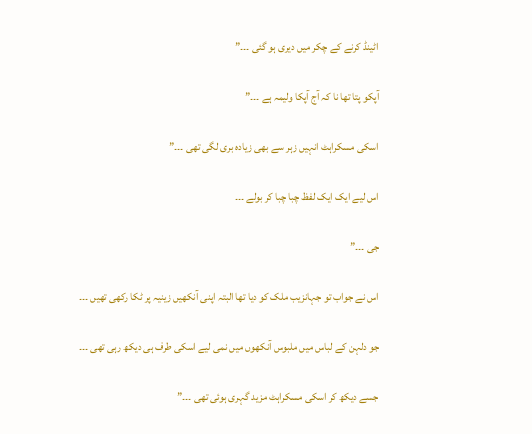اٹینڈ کرنے کے چکر میں دیری ہو گئی ۔۔۔”

آپکو پتا تھا نا کہ آج آپکا ولیمہ ہے ۔۔۔”

اسکی مسکراہٹ انہیں زہر سے بھی زیادہ بری لگی تھی ۔۔۔”

اس لیے ایک ایک لفظ چبا چبا کر بولے ۔۔۔

جی ۔۔۔”

اس نے جواب تو جہانزیب ملک کو دیا تھا البتہ اپنی آنکھیں زینیہ پر ٹکا رکھی تھیں ۔۔۔

جو دلہن کے لباس میں ملبوس آنکھوں میں نمی لیے اسکی طرف ہی دیکھ رہی تھی ۔۔۔

جسے دیکھ کر اسکی مسکراہٹ مزید گہری ہوئی تھی ۔۔۔”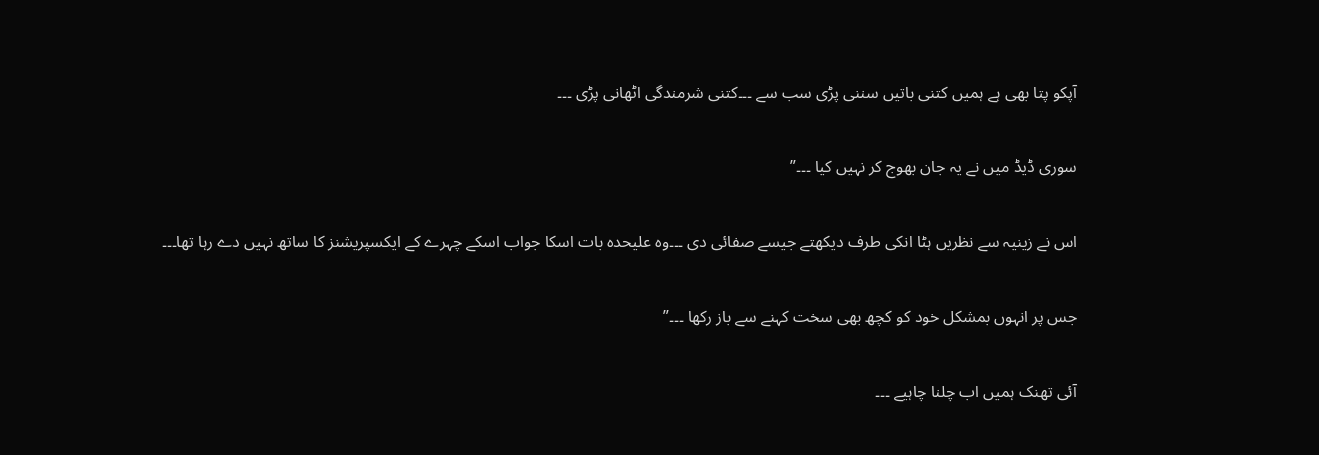آپکو پتا بھی ہے ہمیں کتنی باتیں سننی پڑی سب سے ۔۔۔کتنی شرمندگی اٹھانی پڑی ۔۔۔

سوری ڈیڈ میں نے یہ جان بھوج کر نہیں کیا ۔۔۔”

اس نے زینیہ سے نظریں ہٹا انکی طرف دیکھتے جیسے صفائی دی ۔۔۔وہ علیحدہ بات اسکا جواب اسکے چہرے کے ایکسپریشنز کا ساتھ نہیں دے رہا تھا۔۔۔

جس پر انہوں بمشکل خود کو کچھ بھی سخت کہنے سے باز رکھا ۔۔۔”

آئی تھنک ہمیں اب چلنا چاہیے ۔۔۔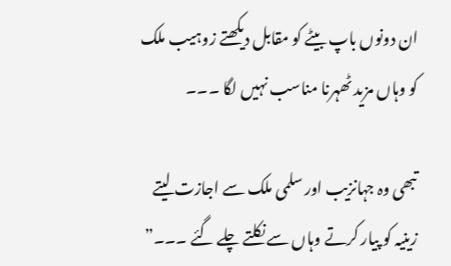ان دونوں باپ بیٹے کو مقابل دیکھتے زوہیب ملک کو وہاں مزید ٹھہرنا مناسب نہیں لگا ۔۔۔

تبھی وہ جہانزیب اور سلمی ملک سے اجازت لیتے زینیہ کو پیار کرتے وہاں سے نکلتے چلے گئے ۔۔۔”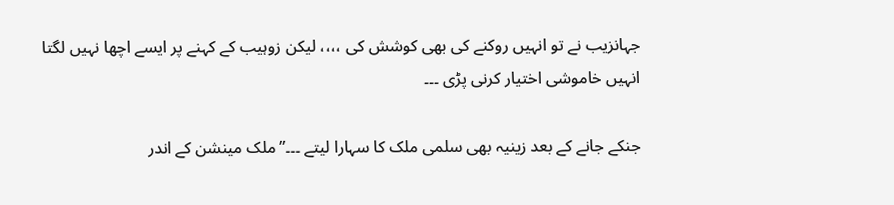جہانزیب نے تو انہیں روکنے کی بھی کوشش کی ،،،، لیکن زوہیب کے کہنے پر ایسے اچھا نہیں لگتا انہیں خاموشی اختیار کرنی پڑی ۔۔۔

جنکے جانے کے بعد زینیہ بھی سلمی ملک کا سہارا لیتے ۔۔۔”ملک مینشن کے اندر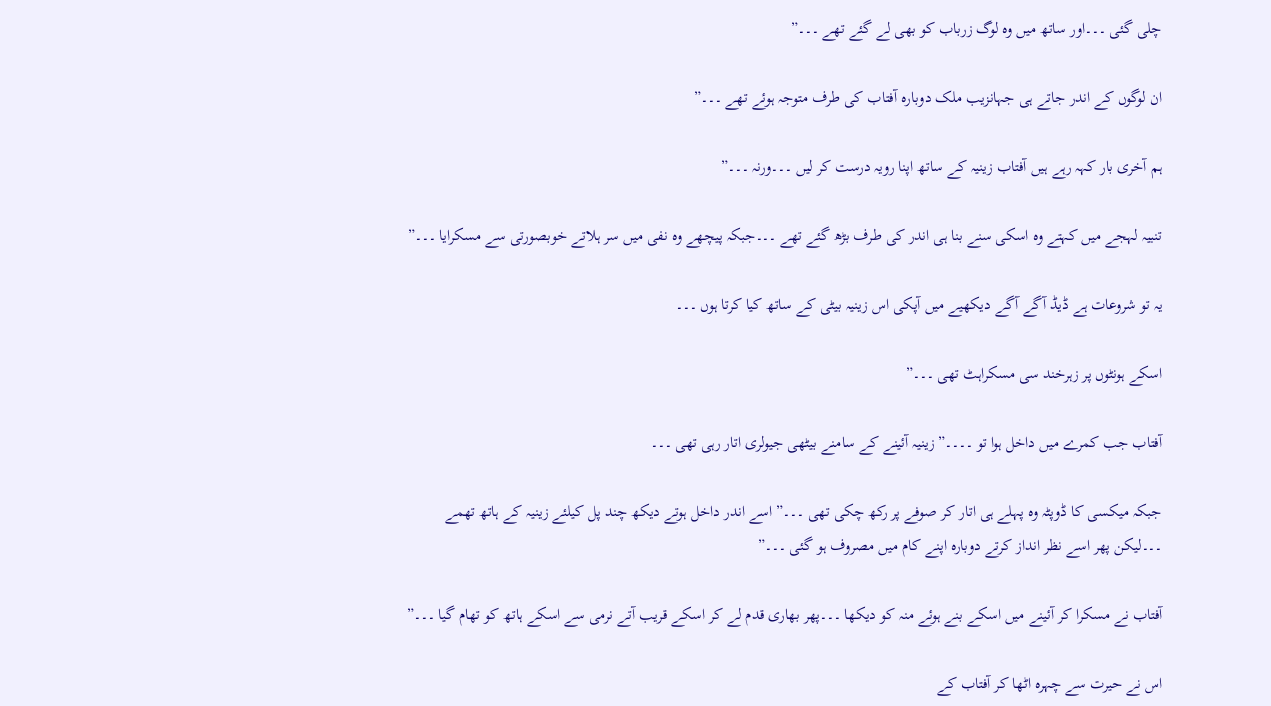چلی گئی ۔۔۔اور ساتھ میں وہ لوگ زرباب کو بھی لے گئے تھے ۔۔۔”

ان لوگوں کے اندر جاتے ہی جہانزیب ملک دوبارہ آفتاب کی طرف متوجہ ہوئے تھے ۔۔۔”

ہم آخری بار کہہ رہے ہیں آفتاب زینیہ کے ساتھ اپنا رویہ درست کر لیں ۔۔۔ورنہ ۔۔۔”

تنبیہ لہجے میں کہتے وہ اسکی سنے بنا ہی اندر کی طرف بڑھ گئے تھے ۔۔۔جبکہ پیچھے وہ نفی میں سر ہلاتے خوبصورتی سے مسکرایا ۔۔۔”

یہ تو شروعات ہے ڈیڈ آگے آگے دیکھیے میں آپکی اس زینیہ بیٹی کے ساتھ کیا کرتا ہوں ۔۔۔

اسکے ہونٹوں پر زہرخند سی مسکراہٹ تھی ۔۔۔”

آفتاب جب کمرے میں داخل ہوا تو ۔۔۔۔” زینیہ آئینے کے سامنے بیٹھی جیولری اتار رہی تھی ۔۔۔

جبکہ میکسی کا ڈوپٹہ وہ پہلے ہی اتار کر صوفے پر رکھ چکی تھی ۔۔۔” اسے اندر داخل ہوتے دیکھ چند پل کیلئے زینیہ کے ہاتھ تھمے ۔۔۔لیکن پھر اسے نظر انداز کرتے دوبارہ اپنے کام میں مصروف ہو گئی ۔۔۔”

آفتاب نے مسکرا کر آئینے میں اسکے بنے ہوئے منہ کو دیکھا ۔۔۔پھر بھاری قدم لے کر اسکے قریب آتے نرمی سے اسکے ہاتھ کو تھام گیا ۔۔۔”

اس نے حیرت سے چہرہ اٹھا کر آفتاب کے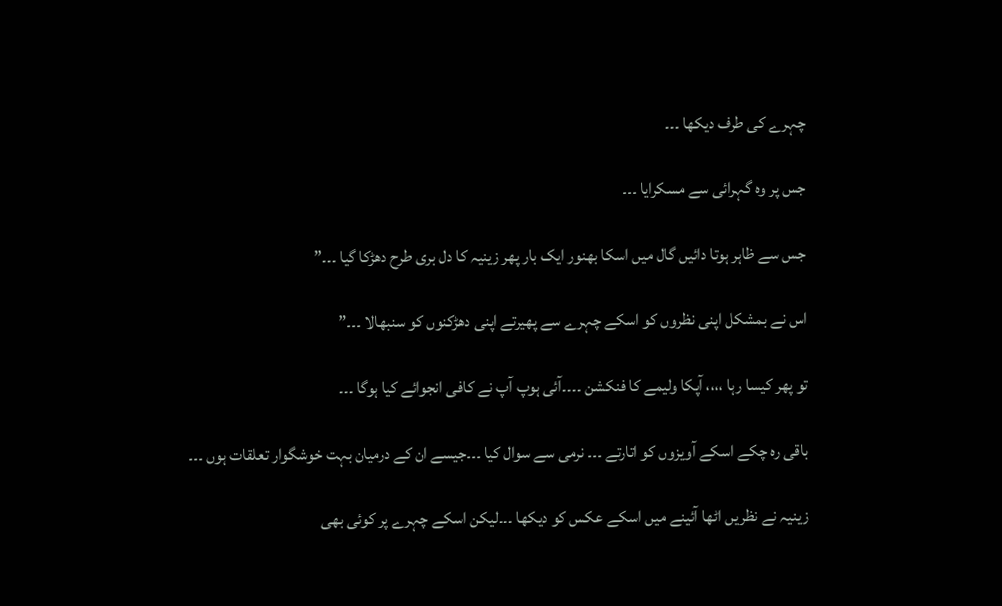چہرے کی طرف دیکھا ۔۔۔

جس پر وہ گہرائی سے مسکرایا ۔۔۔

جس سے ظاہر ہوتا دائیں گال میں اسکا بھنور ایک بار پھر زینیہ کا دل بری طرح دھڑکا گیا ۔۔۔”

اس نے بمشکل اپنی نظروں کو اسکے چہرے سے پھیرتے اپنی دھڑکنوں کو سنبھالا ۔۔۔”

تو پھر کیسا رہا ،،،، آپکا ولیمے کا فنکشن ۔۔۔۔آئی ہوپ آپ نے کافی انجوائے کیا ہوگا ۔۔۔

باقی رہ چکے اسکے آویزوں کو اتارتے ۔۔۔ نرمی سے سوال کیا ۔۔۔جیسے ان کے درمیان بہت خوشگوار تعلقات ہوں ۔۔۔

زینیہ نے نظریں اٹھا آئینے میں اسکے عکس کو دیکھا ۔۔۔لیکن اسکے چہرے پر کوئی بھی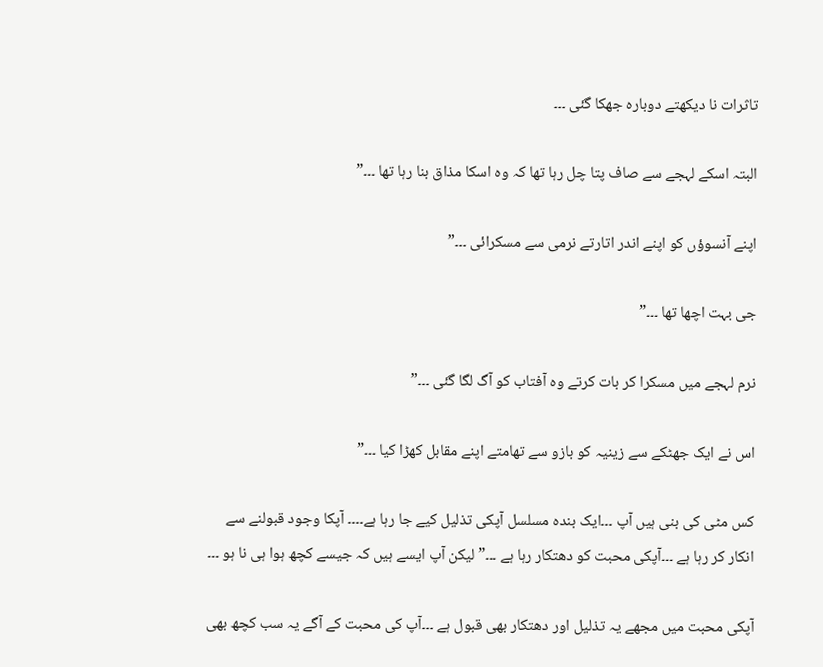تاثرات نا دیکھتے دوبارہ جھکا گئی ۔۔۔

البتہ اسکے لہجے سے صاف پتا چل رہا تھا کہ وہ اسکا مذاق بنا رہا تھا ۔۔۔”

اپنے آنسوؤں کو اپنے اندر اتارتے نرمی سے مسکرائی ۔۔۔”

جی بہت اچھا تھا ۔۔۔”

نرم لہجے میں مسکرا کر بات کرتے وہ آفتاب کو آگ لگا گئی ۔۔۔”

اس نے ایک جھٹکے سے زینیہ کو بازو سے تھامتے اپنے مقابل کھڑا کیا ۔۔۔”

کس مٹی کی بنی ہیں آپ ۔۔۔ایک بندہ مسلسل آپکی تذلیل کیے جا رہا ہے۔۔۔۔ آپکا وجود قبولنے سے انکار کر رہا ہے ۔۔۔آپکی محبت کو دھتکار رہا ہے ۔۔۔” لیکن آپ ایسے ہیں کہ جیسے کچھ ہوا ہی نا ہو ۔۔۔

آپکی محبت میں مجھے یہ تذلیل اور دھتکار بھی قبول ہے ۔۔۔آپ کی محبت کے آگے یہ سب کچھ بھی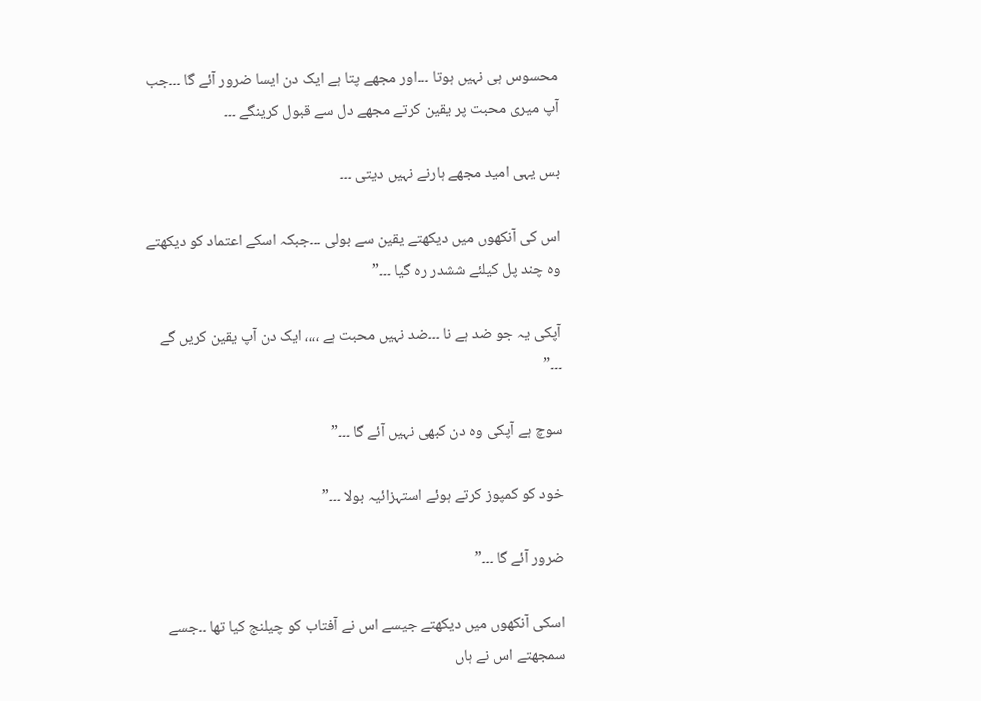محسوس ہی نہیں ہوتا ۔۔۔اور مجھے پتا ہے ایک دن ایسا ضرور آئے گا ۔۔۔جب آپ میری محبت پر یقین کرتے مجھے دل سے قبول کرینگے ۔۔۔

بس یہی امید مجھے ہارنے نہیں دیتی ۔۔۔

اس کی آنکھوں میں دیکھتے یقین سے بولی ۔۔۔جبکہ اسکے اعتماد کو دیکھتے وہ چند پل کیلئے ششدر رہ گیا ۔۔۔”

آپکی یہ جو ضد ہے نا ۔۔۔ضد نہیں محبت ہے ،،،، ایک دن آپ یقین کریں گے ۔۔۔”

سوچ ہے آپکی وہ دن کبھی نہیں آئے گا ۔۔۔”

خود کو کمپوز کرتے ہوئے استہزائیہ بولا ۔۔۔”

ضرور آئے گا ۔۔۔”

اسکی آنکھوں میں دیکھتے جیسے اس نے آفتاب کو چیلنج کیا تھا ۔۔جسے سمجھتے اس نے ہاں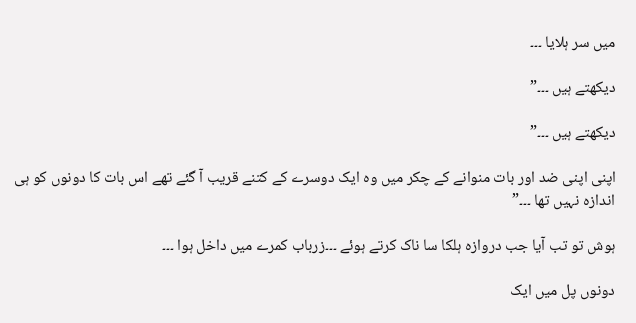میں سر ہلایا ۔۔۔

دیکھتے ہیں ۔۔۔”

دیکھتے ہیں ۔۔۔”

اپنی اپنی ضد اور بات منوانے کے چکر میں وہ ایک دوسرے کے کتنے قریب آ گئے تھے اس بات کا دونوں کو ہی اندازہ نہیں تھا ۔۔۔”

ہوش تو تب آیا جب دروازہ ہلکا سا ناک کرتے ہوئے ۔۔۔زرباب کمرے میں داخل ہوا ۔۔۔

دونوں پل میں ایک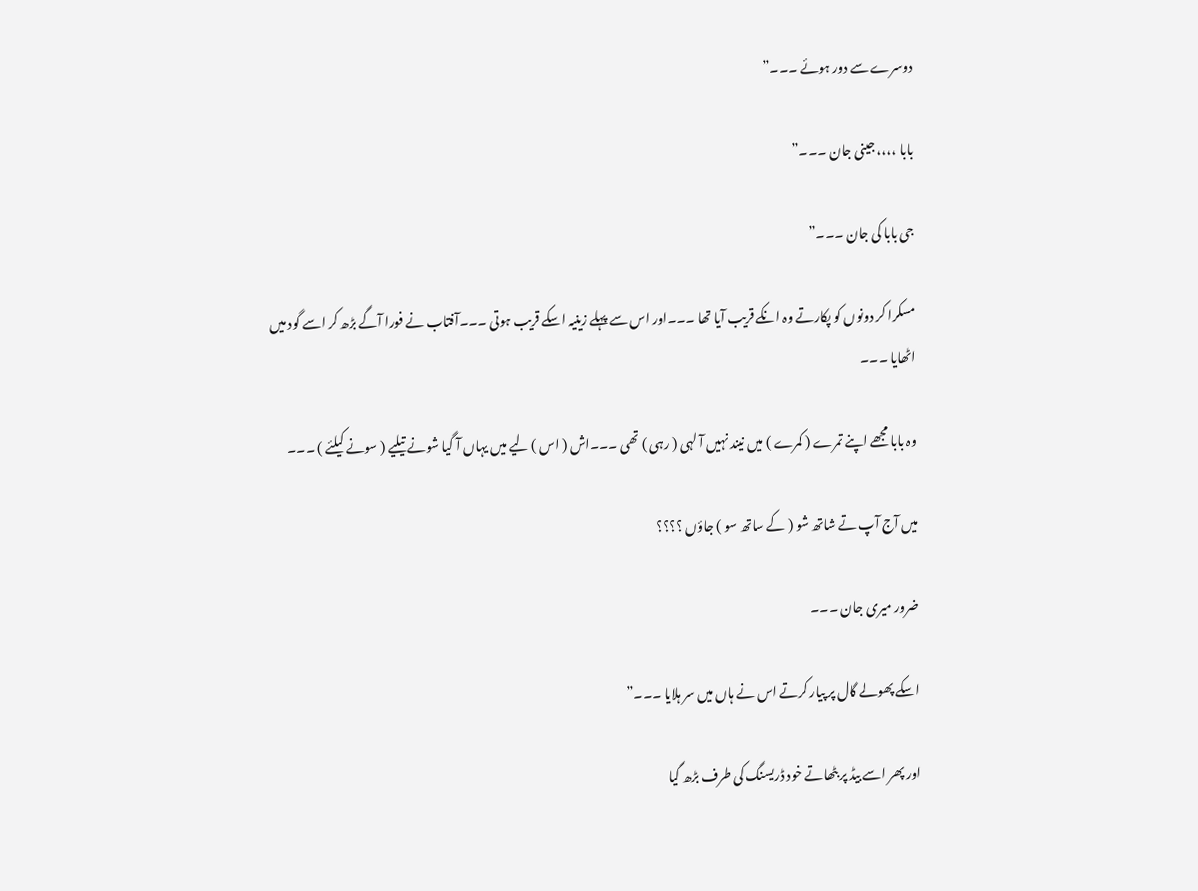دوسرے سے دور ہوئے ۔۔۔”

بابا ،،،، جینی جان ۔۔۔”

جی بابا کی جان ۔۔۔”

مسکرا کر دونوں کو پکارتے وہ انکے قریب آیا تھا ۔۔۔اور اس سے پہلے زینیہ اسکے قریب ہوتی ۔۔۔آفتاب نے فورا آگے بڑھ کر اسے گود میں اٹھایا ۔۔۔

وہ بابا مجھے اپنے تمرے ( کمرے ) میں نیند نہیں آ لہی ( رہی ) تھی ۔۔۔اش ( اس ) لیے میں یہاں آ گیا شونے تیلیے ( سونے کیلئے ) ۔۔۔

میں آج آپ تے شاتھ شو ( کے ساتھ سو ) جاؤں ؟؟؟؟

ضرور میری جان ۔۔۔

اسکے پھولے گال پر پیار کرتے اس نے ہاں میں سر ہلایا ۔۔۔”

اور پھر اسے بیڈ پر بٹھاتے خود ڈریسنگ کی طرف بڑھ گیا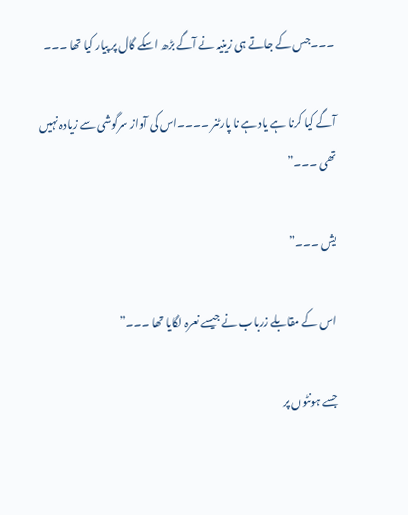۔۔۔جس کے جاتے ہی زینیہ نے آگے بڑھ اسکے گال پر پیار کیا تھا ۔۔۔

آگے کیا کرنا ہے یاد ہے نا پارٹنر ۔۔۔۔اس کی آواز سرگوشی سے زیادہ نہیں تھی ۔۔۔”

یش ۔۔۔”

اس کے مقابلے زرباب نے جیسے نعرہ لگایا تھا ۔۔۔”

جسے ہونٹوں پر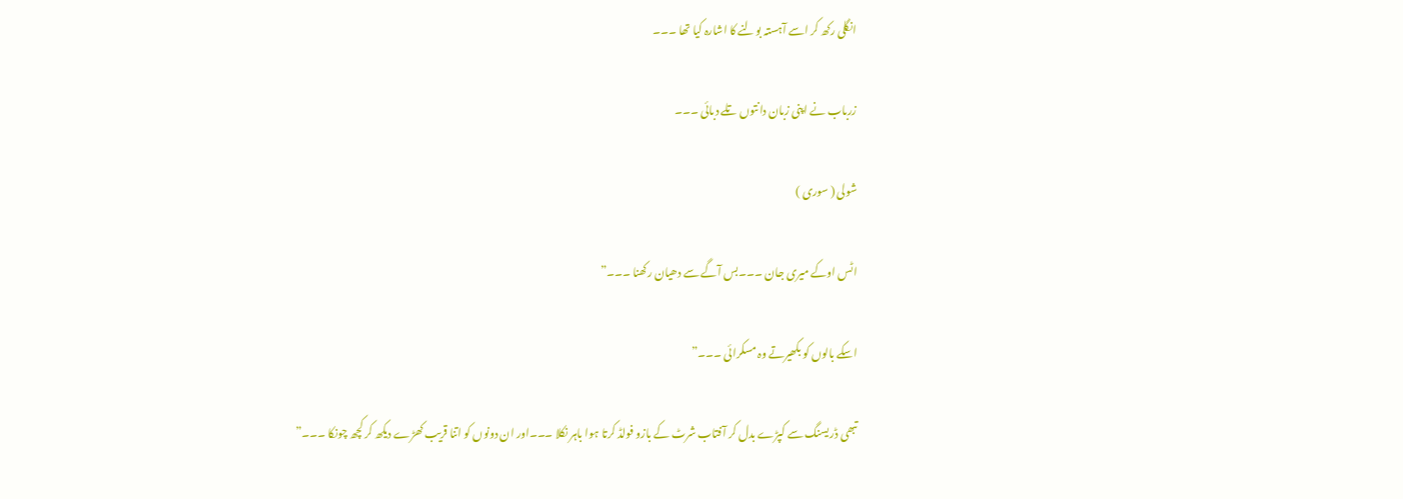انگلی رکھ کر اسے آہستہ بولنے کا اشارہ کیا تھا ۔۔۔

زرباب نے اپنی زبان دانتوں تلے دبائی ۔۔۔

شولی ( سوری )

اٹس اوکے میری جان ۔۔۔بس آگے سے دھیان رکھنا ۔۔۔”

اسکے بالوں کو بکھیرتے وہ مسکرائی ۔۔۔”

تبھی ڈریسنگ سے کپڑے بدل کر آفتاب شرٹ کے بازو فولڈ کرتا ہوا باہر نکلا ۔۔۔اور ان دونوں کو اتنا قریب کھڑے دیکھ کر کچھ چونکا ۔۔۔”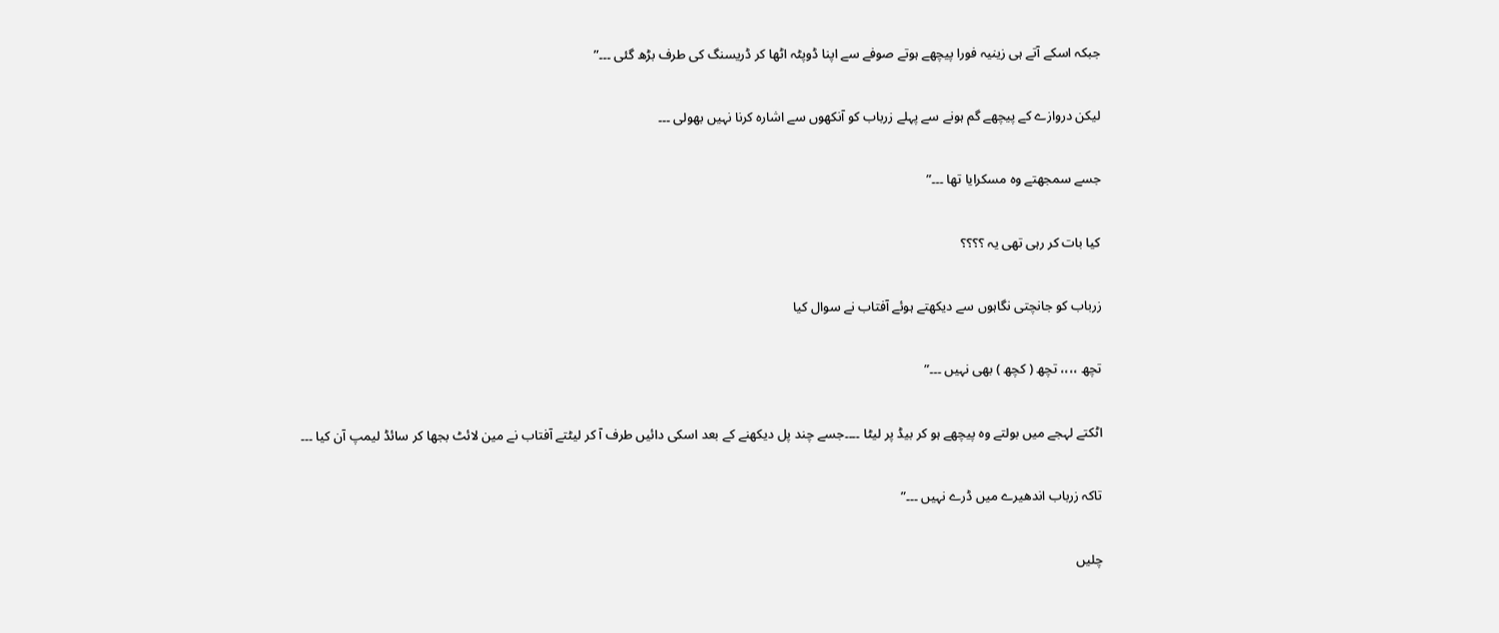جبکہ اسکے آتے ہی زینیہ فورا پیچھے ہوتے صوفے سے اپنا ڈوپٹہ اٹھا کر ڈریسنگ کی طرف بڑھ گئی ۔۔۔”

لیکن دروازے کے پیچھے گم ہونے سے پہلے زرباب کو آنکھوں سے اشارہ کرنا نہیں بھولی ۔۔۔

جسے سمجھتے وہ مسکرایا تھا ۔۔۔”

کیا بات کر رہی تھی یہ ؟؟؟؟

زرباب کو جانچتی نگاہوں سے دیکھتے ہوئے آفتاب نے سوال کیا

تچھ ،،،، تچھ ( کچھ ) بھی نہیں ۔۔۔”

اٹکتے لہجے میں بولتے وہ پیچھے ہو کر بیڈ پر لیٹا ۔۔۔۔جسے چند پل دیکھنے کے بعد اسکی دائیں طرف آ کر لیٹتے آفتاب نے مین لائٹ بجھا کر سائڈ لیمپ آن کیا ۔۔۔

تاکہ زرباب اندھیرے میں ڈرے نہیں ۔۔۔”

چلیں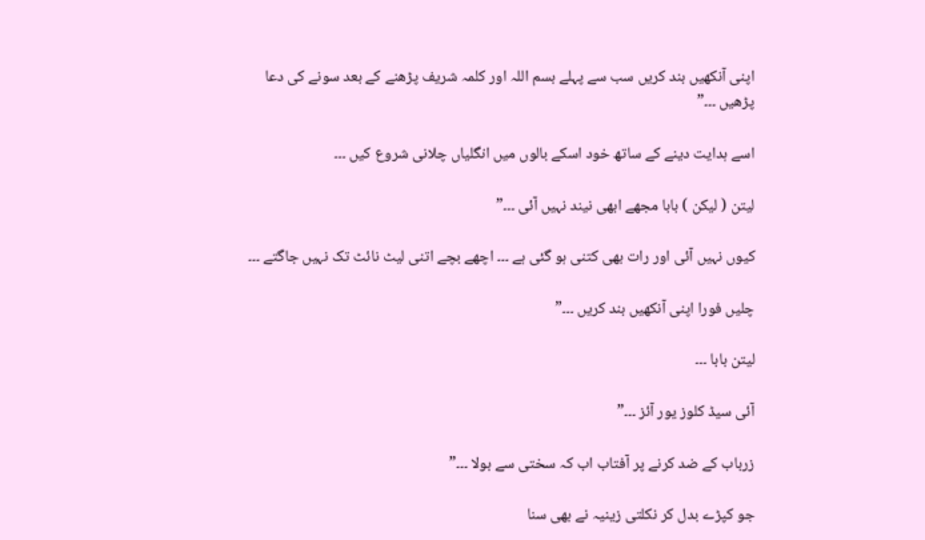اپنی آنکھیں بند کریں سب سے پہلے بسم اللہ اور کلمہ شریف پڑھنے کے بعد سونے کی دعا پڑھیں ۔۔۔”

اسے ہدایت دینے کے ساتھ خود اسکے بالوں میں انگلیاں چلانی شروع کیں ۔۔۔

لیتن ( لیکن ) بابا مجھے ابھی نیند نہیں آئی ۔۔۔”

کیوں نہیں آئی اور رات بھی کتنی ہو گئی ہے ۔۔۔ اچھے بچے اتنی لیٹ نائٹ تک نہیں جاگتے ۔۔۔

چلیں فورا اپنی آنکھیں بند کریں ۔۔۔”

لیتن بابا ۔۔۔

آئی سیڈ کلوز یور آئز ۔۔۔”

زرباب کے ضد کرنے پر آفتاب اب کہ سختی سے بولا ۔۔۔”

جو کپڑے بدل کر نکلتی زینیہ نے بھی سنا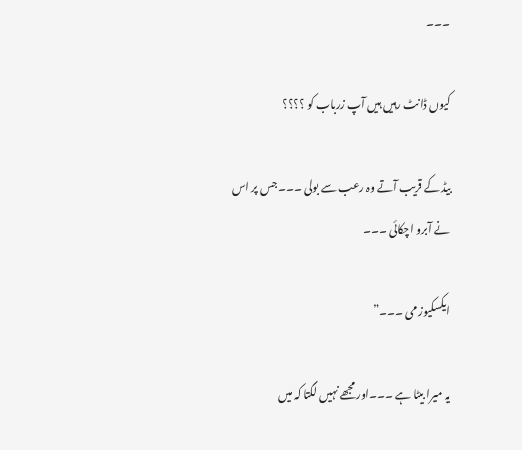۔۔۔

کیوں ڈانٹ رہیں ہیں آپ زرباب کو ؟؟؟؟

بیڈ کے قریب آتے وہ رعب سے بولی ۔۔۔جس پر اس نے آبرو اچکائی ۔۔۔

ایکسکیوز می ۔۔۔”

یہ میرا بیٹا ہے ۔۔۔اور مجھے نہیں لگتا کہ میں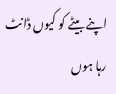اپنے بیٹے کو کیوں ڈانٹ رہا ہوں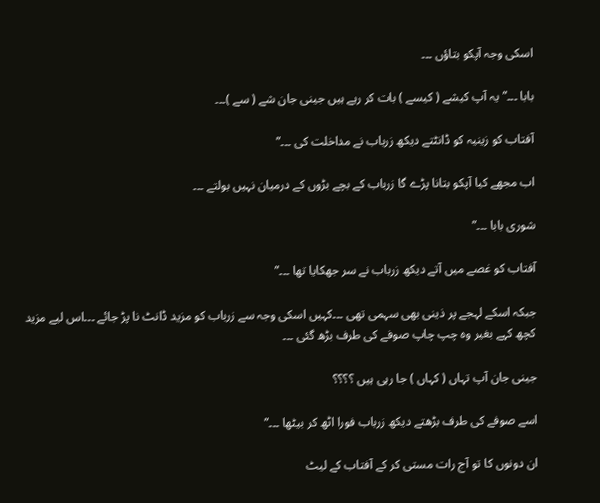اسکی وجہ آپکو بتاؤں ۔۔۔

بابا ۔۔۔” یہ آپ کیشے ( کیسے ) بات کر رہے ہیں جینی جان شے ( سے )۔۔۔

آفتاب کو زینیہ کو ڈانٹتے دیکھ زرباب نے مداخلت کی ۔۔۔”

اب مجھے کیا آپکو بتانا پڑے گا زرباب کے بچے بڑوں کے درمیان نہیں بولتے ۔۔۔

شوری بابا ۔۔۔”

آفتاب کو غصے میں آتے دیکھ زرباب نے سر جھکایا تھا ۔۔۔”

جبکہ اسکے لہجے پر ذینی بھی سہمی تھی ۔۔۔کہیں اسکی وجہ سے زرباب کو مزید ڈانٹ نا پڑ جائے ۔۔۔اس لیے مزید کچھ کہے بغیر وہ چپ چاپ صوفے کی طرف بڑھ گئی ۔۔۔

جینی جان آپ تہاں ( کہاں ) جا رہی ہیں ؟؟؟؟

اسے صوفے کی طرف بڑھتے دیکھ زرباب فورا اٹھ کر بیٹھا ۔۔۔”

ان دونوں کا تو آج رات مستی کر کے آفتاب کے لیٹ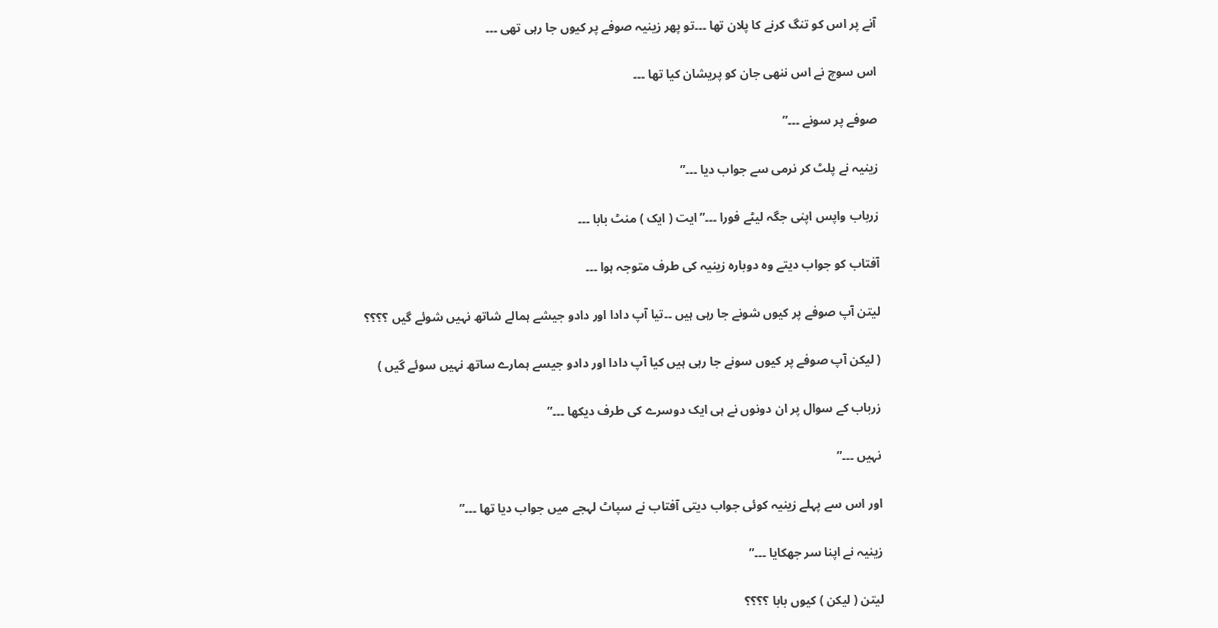آنے پر اس کو تنگ کرنے کا پلان تھا ۔۔۔تو پھر زینیہ صوفے پر کیوں جا رہی تھی ۔۔۔

اس سوچ نے اس ننھی جان کو پریشان کیا تھا ۔۔۔

صوفے پر سونے ۔۔۔”

زینیہ نے پلٹ کر نرمی سے جواب دیا ۔۔۔”

زرباب واپس اپنی جگہ لیٹے فورا ۔۔۔” ایت ( ایک ) منٹ بابا ۔۔۔

آفتاب کو جواب دیتے وہ دوبارہ زینیہ کی طرف متوجہ ہوا ۔۔۔

لیتن آپ صوفے پر کیوں شونے جا رہی ہیں ۔۔تیا آپ دادا اور دادو جیشے ہمالے شاتھ نہیں شوئے گیں ؟؟؟؟

( لیکن آپ صوفے پر کیوں سونے جا رہی ہیں کیا آپ دادا اور دادو جیسے ہمارے ساتھ نہیں سوئے گیں )

زرباب کے سوال پر ان دونوں نے ہی ایک دوسرے کی طرف دیکھا ۔۔۔”

نہیں ۔۔۔”

اور اس سے پہلے زینیہ کوئی جواب دیتی آفتاب نے سپاٹ لہجے میں جواب دیا تھا ۔۔۔”

زینیہ نے اپنا سر جھکایا ۔۔۔”

لیتن ( لیکن ) کیوں بابا ؟؟؟؟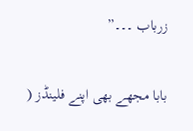زرباب ۔۔۔”

بابا مجھے بھی اپنے فلینڈز (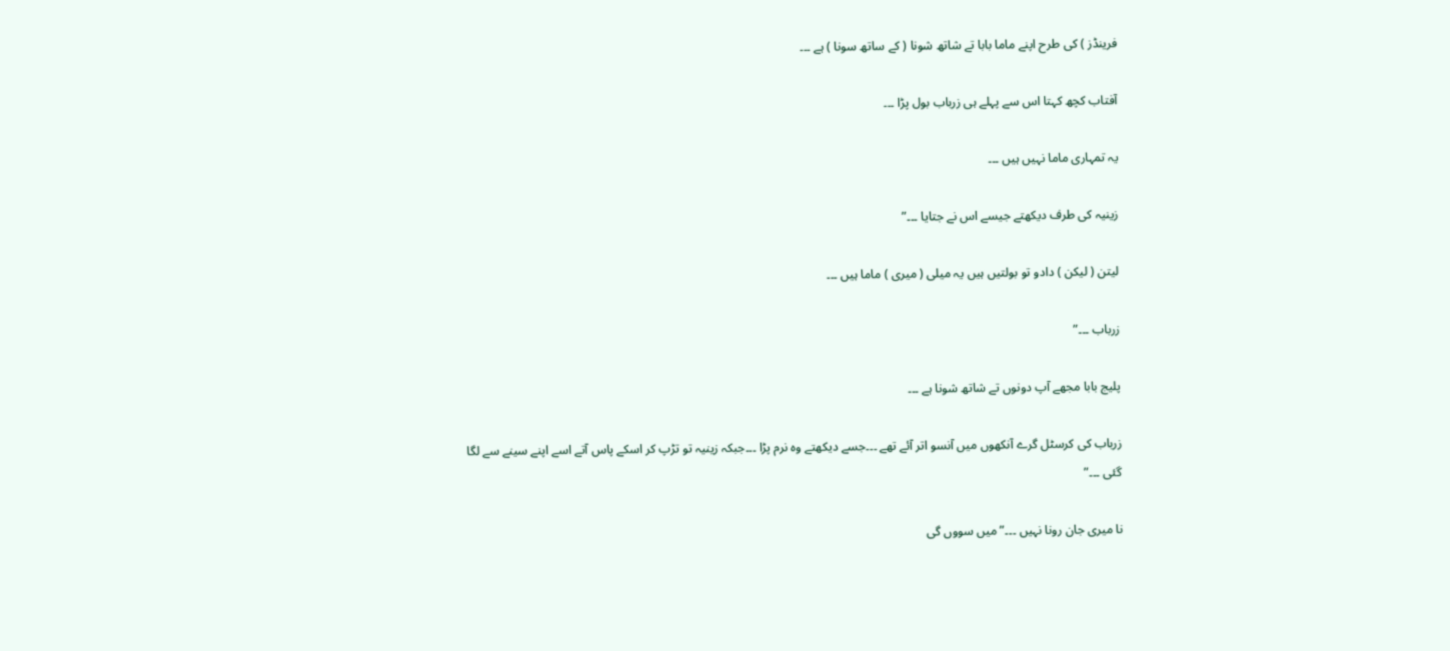فرینڈز ) کی طرح اپنے ماما بابا تے شاتھ شونا ( کے ساتھ سونا ) ہے ۔۔۔

آفتاب کچھ کہتا اس سے پہلے ہی زرباب بول پڑا ۔۔۔

یہ تمہاری ماما نہیں ہیں ۔۔۔

زینیہ کی طرف دیکھتے جیسے اس نے جتایا ۔۔۔”

لیتن ( لیکن ) دادو تو بولتیں ہیں یہ میلی ( میری ) ماما ہیں ۔۔۔

زرباب ۔۔۔”

پلیج بابا مجھے آپ دونوں تے شاتھ شونا ہے ۔۔۔

زرباب کی کرسٹل گرے آنکھوں میں آنسو اتر آئے تھے ۔۔۔جسے دیکھتے وہ نرم پڑا ۔۔۔جبکہ زینیہ تو تڑپ کر اسکے پاس آتے اسے اپنے سینے سے لگا گئی ۔۔۔”

نا میری جان رونا نہیں ۔۔۔” میں سووں گی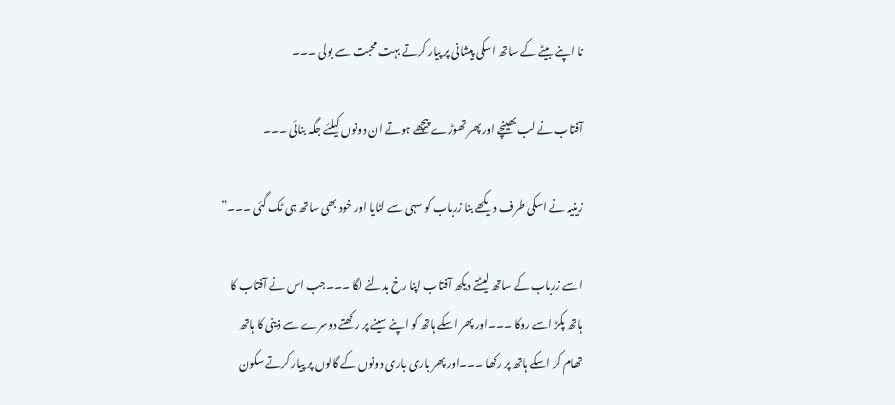نا اپنے بیٹے کے ساتھ اسکی پیشانی پر پیار کرتے بہت محبت سے بولی ۔۔۔

آفتاب نے لب بھینچے اور پھر تھوڑے پیچھے ہوتے ان دونوں کیلئے جگہ بنائی ۔۔۔

زینیہ نے اسکی طرف دیکھے بنا زرباب کو سہی سے لٹایا اور خود بھی ساتھ ہی ٹک گئی ۔۔۔”

اسے زرباب کے ساتھ لیٹتے دیکھ آفتاب اپنا رخ بدلنے لگا ۔۔۔جب اس نے آفتاب کا ہاتھ پکڑ اسے روکا ۔۔۔اور پھر اسکے ہاتھ کو اپنے سینے پر رکھتے دوسرے سے ذینی کا ہاتھ تھام کر اسکے ہاتھ پر رکھا ۔۔۔اور پھر باری باری دونوں کے گالوں پر پیار کرتے سکون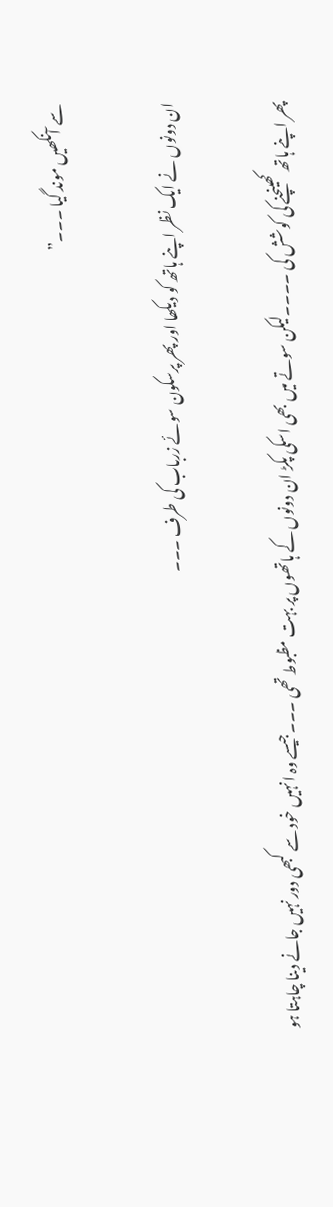سے آنکھیں موند گیا ۔۔۔”

ان دونوں نے ایک نظر اپنے ہاتھ کو دیکھا اور پھر پرسکون سوئے زرباب کی طرف ۔۔۔

پھر اپنے ہاتھ کھینچنے کی کوشش کی ۔۔۔۔لیکن سوتے میں بھی اسکی پکڑ ان دونوں کے ہاتھوں پر بہت مظبوط تھی ۔۔۔جیسے وہ انہیں خود سے کبھی دور نہیں جانے دینا چاہتا ہو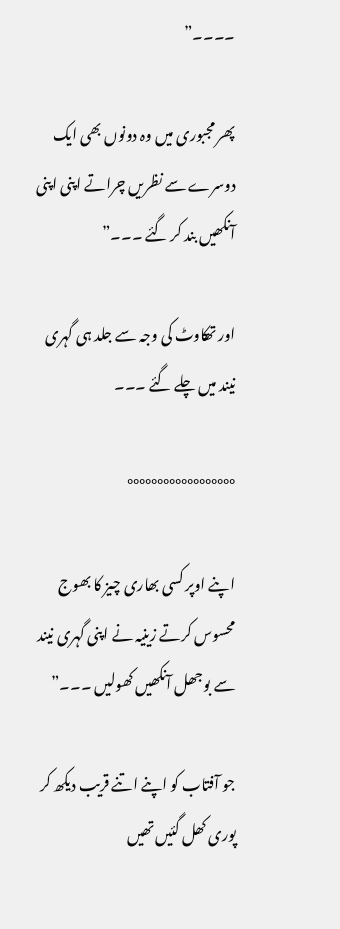۔۔۔۔”

پھر مجبوری میں وہ دونوں بھی ایک دوسرے سے نظریں چراتے اپنی اپنی آنکھیں بند کر گئے ۔۔۔”

اور تھکاوٹ کی وجہ سے جلد ہی گہری نیند میں چلے گئے ۔۔۔

°°°°°°°°°°°°°°°°°°

اپنے اوپر کسی بھاری چیز کا بھوج محسوس کرتے زینیہ نے اپنی گہری نیند سے بوجھل آنکھیں کھولیں ۔۔۔”

جو آفتاب کو اپنے اتنے قریب دیکھ کر پوری کھل گئیں تھیں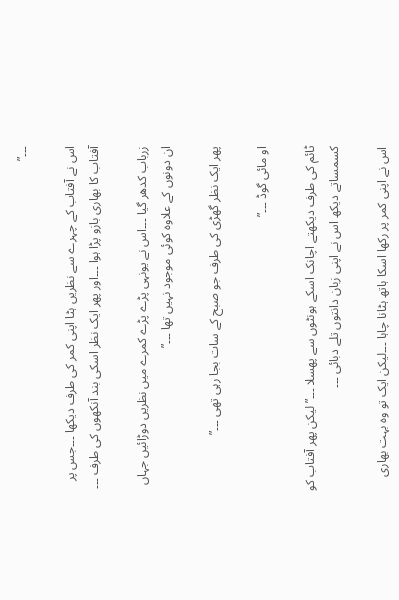۔۔۔”

اس نے آفتاب کے چہرے سے نظریں ہٹا اپنی کمر کی طرف دیکھا ۔۔۔جس پر آفتاب کا بھاری بازو پڑا ہوا ۔۔۔اور پھر ایک نظر اسکی بند آنکھوں کی طرف ۔۔۔

زرباب کدھر گیا ۔۔۔اس نے یونہی پڑے پڑے کمرے میں نظریں دوڑائیں جہاں ان دونوں کے علاوہ کوئی موجود نہیں تھا ۔۔۔”

پھر ایک نظر گھڑی کی طرف جو صبح کے سات بجا رہی تھی ۔۔۔”

او مائی گوڈ ۔۔۔”

ٹائم کی طرف دیکھتے اچانک اسکے ہونٹوں سے پھسلا ۔۔۔”لیکن پھر آفتاب کو کسمساتے دیکھ اس نے اپنی زبان دانتوں تلے دبائی ۔۔۔

اس نے اپنی کمر پر رکھا اسکا ہاتھ ہٹانا چاہا ۔۔۔لیکن ایک تو وہ بہت بھاری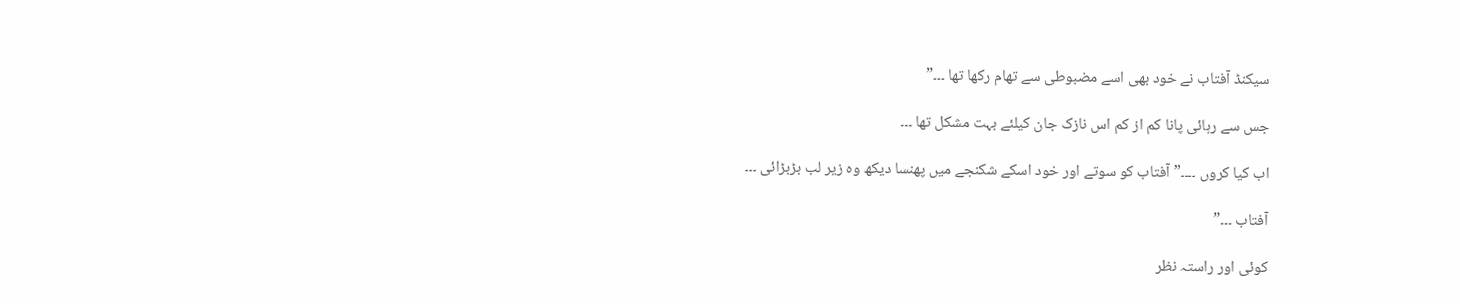سیکنڈ آفتاب نے خود بھی اسے مضبوطی سے تھام رکھا تھا ۔۔۔”

جس سے رہائی پانا کم از کم اس نازک جان کیلئے بہت مشکل تھا ۔۔۔

اب کیا کروں ۔۔۔۔” آفتاب کو سوتے اور خود اسکے شکنجے میں پھنسا دیکھ وہ زیر لب بڑبڑائی ۔۔۔

آفتاب ۔۔۔”

کوئی اور راستہ نظر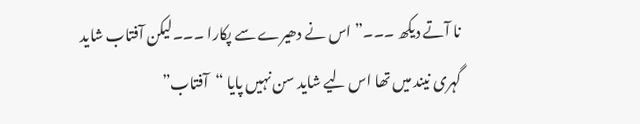نا آتے دیکھ ۔۔۔” اس نے دھیرے سے پکارا ۔۔۔لیکن آفتاب شاید گہری نیند میں تھا اس لیے شاید سن نہیں پایا “آفتاب”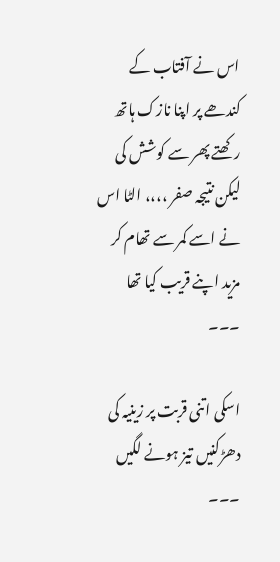اس نے آفتاب کے کندھے پر اپنا نازک ہاتھ رکھتے پھر سے کوشش کی لیکن نتیجہ صفر ،،،، الٹا اس نے اسے کمر سے تھام کر مزید اپنے قریب کیا تھا ۔۔۔

اسکی اتنی قربت پر زینیہ کی دھڑکنیں تیز ہونے لگیں ۔۔۔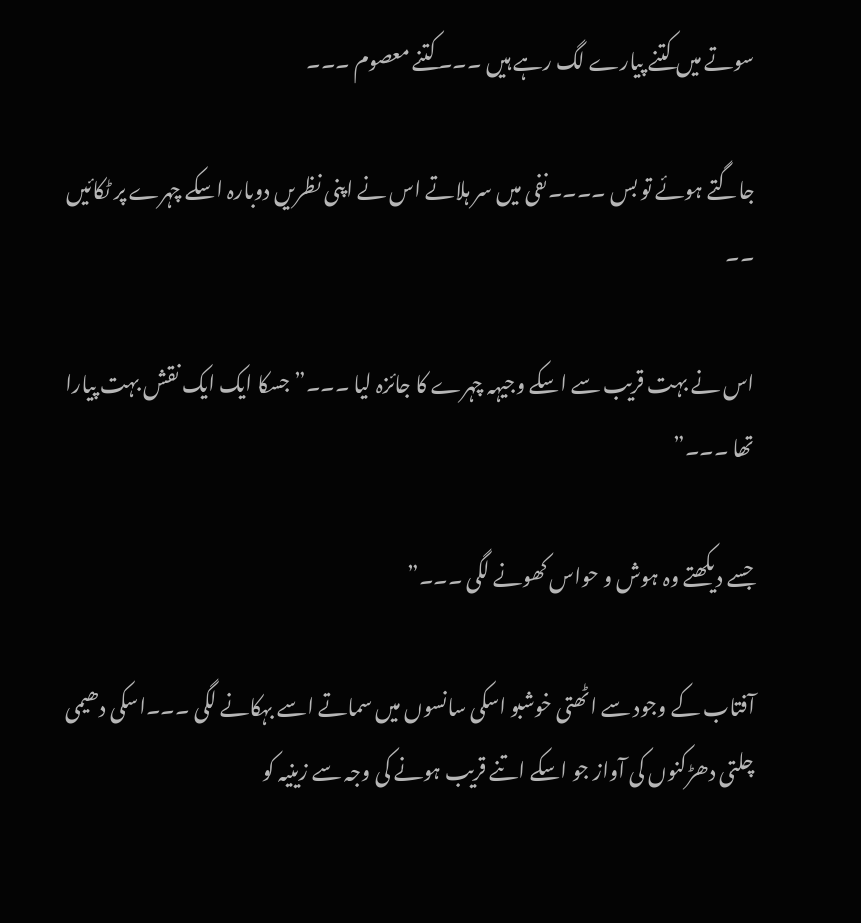سوتے میں کتنے پیارے لگ رہے ہیں ۔۔۔کتنے معصوم ۔۔۔

جاگتے ہوئے تو بس ۔۔۔۔نفی میں سر ہلاتے اس نے اپنی نظریں دوبارہ اسکے چہرے پر ٹکائیں ۔۔

اس نے بہت قریب سے اسکے وجیہہ چہرے کا جائزہ لیا ۔۔۔” جسکا ایک ایک نقش بہت پیارا تھا ۔۔۔”

جسے دیکھتے وہ ہوش و حواس کھونے لگی ۔۔۔”

آفتاب کے وجود سے اٹھتی خوشبو اسکی سانسوں میں سماتے اسے بہکانے لگی ۔۔۔اسکی دھیمی چلتی دھڑکنوں کی آواز جو اسکے اتنے قریب ہونے کی وجہ سے زینیہ کو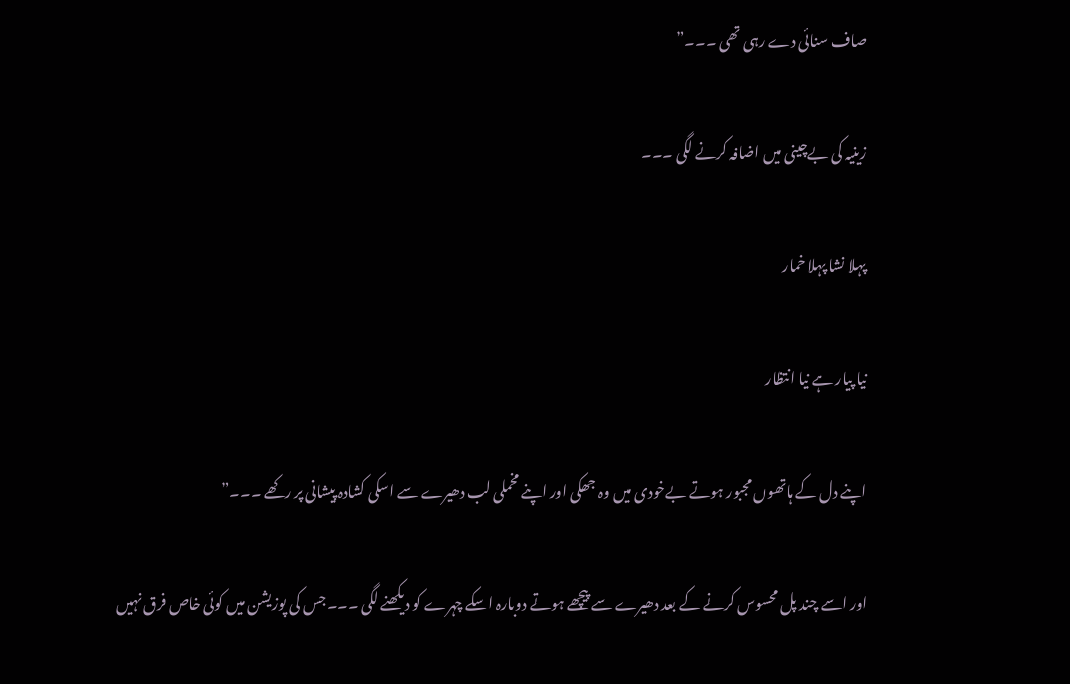صاف سنائی دے رہی تھی ۔۔۔”

زینیہ کی بےچینی میں اضافہ کرنے لگی ۔۔۔

پہلا نشا پہلا خمار

نیا پیار ہے نیا انتظار

اپنے دل کے ہاتھوں مجبور ہوتے بےخودی میں وہ جھکی اور اپنے مخملی لب دھیرے سے اسکی کشادہ پیشانی پر رکھے ۔۔۔”

اور اسے چند پل محسوس کرنے کے بعد دھیرے سے پیچھے ہوتے دوبارہ اسکے چہرے کو دیکھنے لگی ۔۔۔جس کی پوزیشن میں کوئی خاص فرق نہیں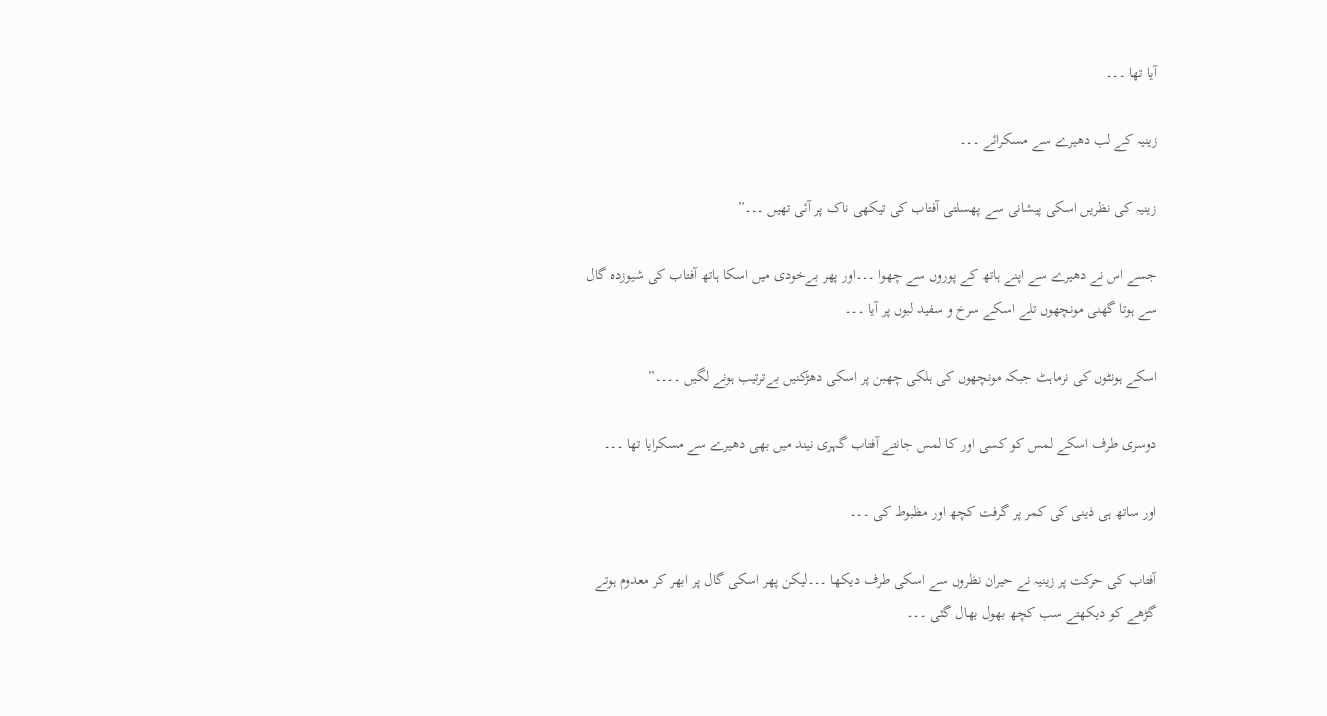آیا تھا ۔۔۔

زینیہ کے لب دھیرے سے مسکرائے ۔۔۔

زینیہ کی نظریں اسکی پیشانی سے پھسلتی آفتاب کی تیکھی ناک پر آئی تھیں ۔۔۔”

جسے اس نے دھیرے سے اپنے ہاتھ کے پوروں سے چھوا ۔۔۔اور پھر بےخودی میں اسکا ہاتھ آفتاب کی شیوزدہ گال سے ہوتا گھنی مونچھوں تلے اسکے سرخ و سفید لبوں پر آیا ۔۔۔

اسکے ہونٹوں کی نرماہٹ جبکہ مونچھوں کی ہلکی چھبن پر اسکی دھڑکنیں بےترتیب ہونے لگیں ۔۔۔۔”

دوسری طرف اسکے لمس کو کسی اور کا لمس جانتے آفتاب گہری نیند میں بھی دھیرے سے مسکرایا تھا ۔۔۔

اور ساتھ ہی ذینی کی کمر پر گرفت کچھ اور مظبوط کی ۔۔۔

آفتاب کی حرکت پر زینیہ نے حیران نظروں سے اسکی طرف دیکھا ۔۔۔لیکن پھر اسکی گال پر ابھر کر معدوم ہوتے گڑھے کو دیکھتے سب کچھ بھول بھال گئی ۔۔۔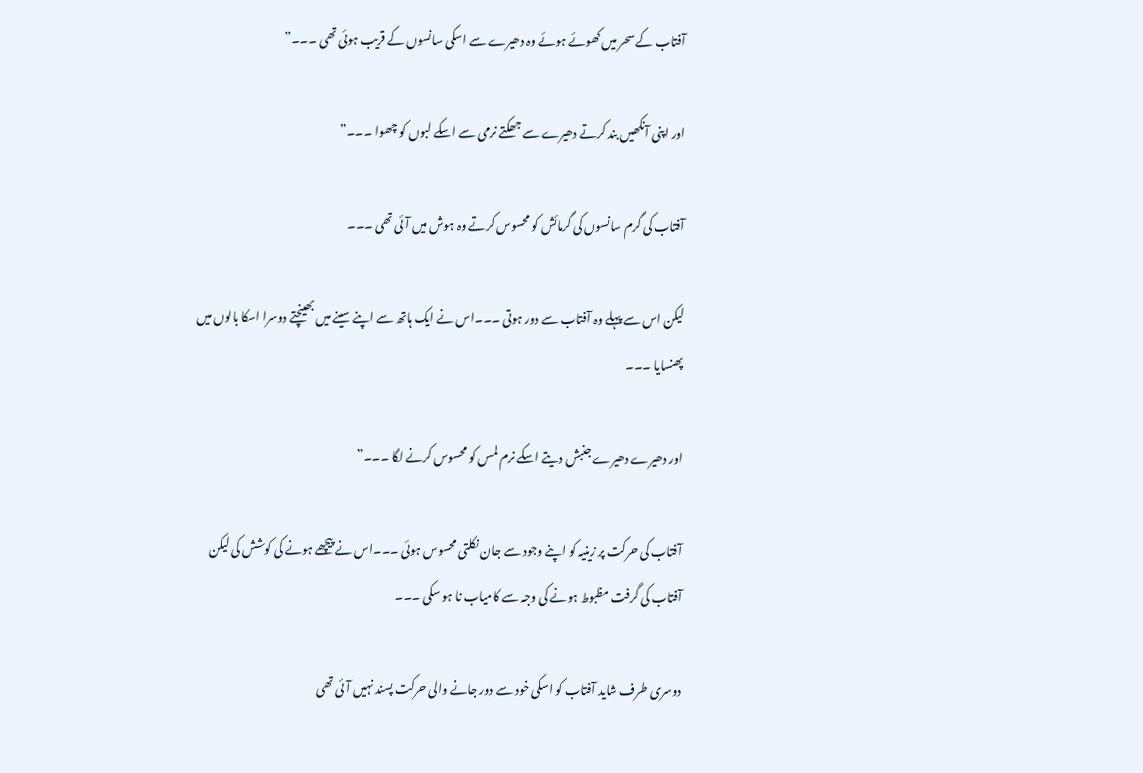آفتاب کے سحر میں کھوئے ہوئے وہ دھیرے سے اسکی سانسوں کے قریب ہوئی تھی ۔۔۔”

اور اپنی آنکھیں بند کرتے دھیرے سے جھکتے نرمی سے اسکے لبوں کو چھوا ۔۔۔”

آفتاب کی گرم سانسوں کی گرمائش کو محسوس کرتے وہ ہوش میں آئی تھی ۔۔۔

لیکن اس سے پہلے وہ آفتاب سے دور ہوتی ۔۔۔اس نے ایک ہاتھ سے اپنے سینے میں بھینچتے دوسرا اسکا بالوں میں پھنسایا ۔۔۔

اور دھیرے دھیرے جنبش دیتے اسکے نرم لمس کو محسوس کرنے لگا ۔۔۔”

آفتاب کی حرکت پر زینیہ کو اپنے وجود سے جان نکلتی محسوس ہوئی ۔۔۔اس نے پیچھے ہونے کی کوشش کی لیکن آفتاب کی گرفت مظبوط ہونے کی وجہ سے کامیاب نا ہو سکی ۔۔۔

دوسری طرف شاید آفتاب کو اسکی خود سے دور جانے والی حرکت پسند نہیں آئی تھی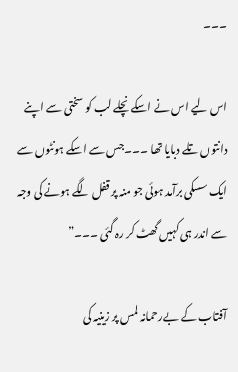۔۔۔

اس لیے اس نے اسکے نچلے لب کو سختی سے اپنے دانتوں تلے دبایا تھا ۔۔۔جس سے اسکے ہونٹوں سے ایک سسکی برآمد ہوئی جو منہ پر قفل لگے ہونے کی وجہ سے اندر ہی کہیں گھٹ کر رہ گئی ۔۔۔”

آفتاب کے بےرحمانہ لمس پر زینیہ کی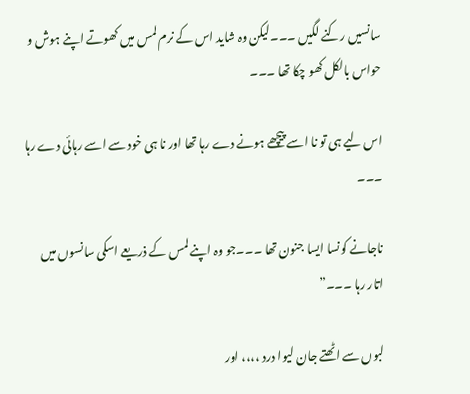سانسیں رکنے لگیں ۔۔۔لیکن وہ شاید اس کے نرم لمس میں کھوتے اپنے ہوش و حواس بالکل کھو چکا تھا ۔۔۔

اس لیے ہی تو نا اسے پیچھے ہونے دے رہا تھا اور نا ہی خود سے اسے رہائی دے رہا ۔۔۔

ناجانے کونسا ایسا جنون تھا ۔۔۔جو وہ اپنے لمس کے ذریعے اسکی سانسوں میں اتار رہا ۔۔۔”

لبوں سے اٹھتے جان لیوا درد ،،،، اور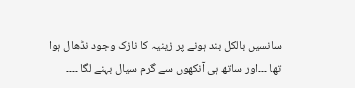سانسیں بالکل بند ہونے پر زینیہ کا نازک وجود نڈھال ہوا تھا ۔۔۔اور ساتھ ہی آنکھوں سے گرم سیال بہنے لگا ۔۔۔۔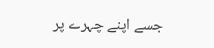جسے اپنے چہرے پر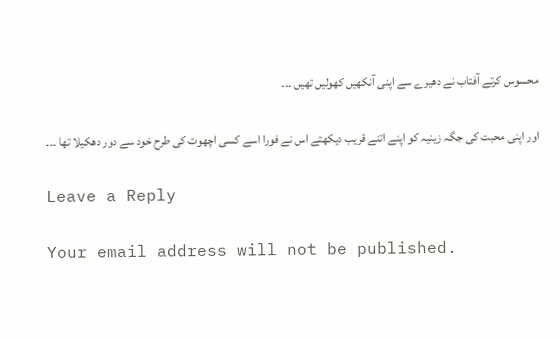محسوس کرتے آفتاب نے دھیرے سے اپنی آنکھیں کھولیں تھیں ۔۔۔

اور اپنی محبت کی جگہ زینیہ کو اپنے اتنے قریب دیکھتے اس نے فورا اسے کسی اچھوت کی طرح خود سے دور دھکیلا تھا ۔۔۔

Leave a Reply

Your email address will not be published.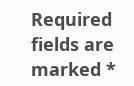Required fields are marked *